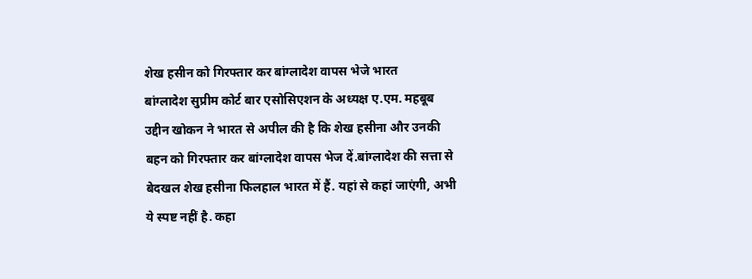शेख हसीन को गिरफ्तार कर बांग्लादेश वापस भेजे भारत
बांग्लादेश सुप्रीम कोर्ट बार एसोसिएशन के अध्यक्ष ए.एम. महबूब उद्दीन खोकन ने भारत से अपील की है कि शेख हसीना और उनकी बहन को गिरफ्तार कर बांग्लादेश वापस भेज दें.बांग्लादेश की सत्ता से बेदखल शेख हसीना फिलहाल भारत में हैं. यहां से कहां जाएंगी, अभी ये स्पष्ट नहीं है. कहा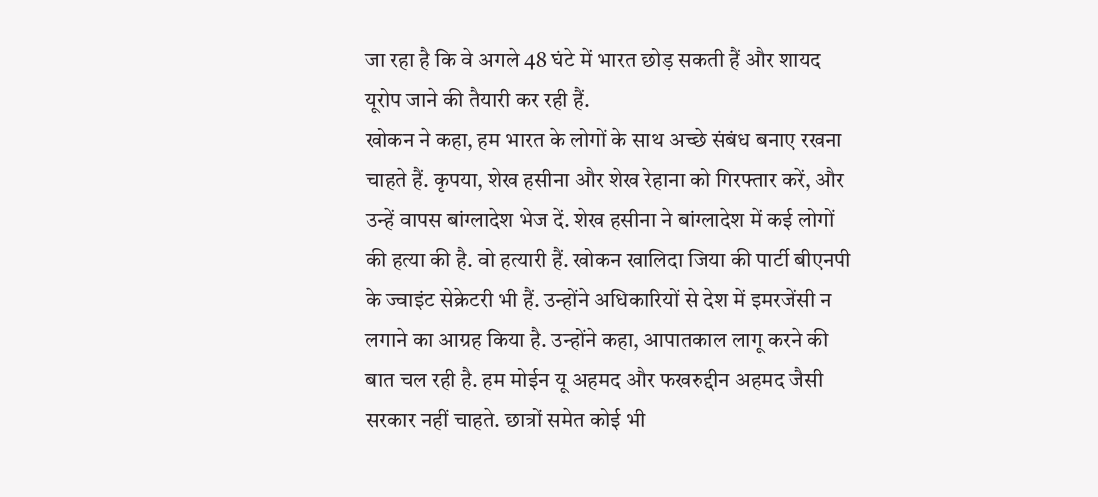जा रहा है कि वे अगले 48 घंटे में भारत छोड़ सकती हैं और शायद यूरोप जाने की तैयारी कर रही हैं.
खोकन ने कहा, हम भारत के लोगों के साथ अच्छे संबंध बनाए रखना चाहते हैं. कृपया, शेख हसीना और शेख रेहाना को गिरफ्तार करें, और उन्हें वापस बांग्लादेश भेज दें. शेख हसीना ने बांग्लादेश में कई लोगों की हत्या की है. वो हत्यारी हैं. खोकन खालिदा जिया की पार्टी बीएनपी के ज्वाइंट सेक्रेटरी भी हैं. उन्होंने अधिकारियों से देश में इमरजेंसी न लगाने का आग्रह किया है. उन्होंने कहा, आपातकाल लागू करने की बात चल रही है. हम मोईन यू अहमद और फखरुद्दीन अहमद जैसी सरकार नहीं चाहते. छात्रों समेत कोई भी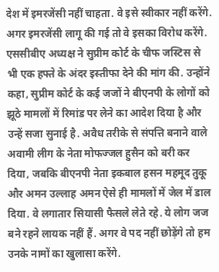देश में इमरजेंसी नहीं चाहता. वे इसे स्वीकार नहीं करेंगे. अगर इमरजेंसी लागू की गई तो वे इसका विरोध करेंगे.
एससीबीए अध्यक्ष ने सुप्रीम कोर्ट के चीफ जस्टिस से भी एक हफ्ते के अंदर इस्तीफा देने की मांग की. उन्होंने कहा, सुप्रीम कोर्ट के कई जजों ने बीएनपी के लोगों को झूठे मामलों में रिमांड पर लेने का आदेश दिया है और उन्हें सजा सुनाई है. अवैध तरीके से संपत्ति बनाने वाले अवामी लीग के नेता मोफज्जल हुसैन को बरी कर दिया, जबकि बीएनपी नेता इकबाल हसन महमूद तुकू और अमन उल्लाह अमन ऐसे ही मामलों में जेल में डाल दिया. वे लगातार सियासी फैसले लेते रहे. ये लोग जज बने रहने लायक नहीं हैं. अगर वे पद नहीं छोड़ेंगे तो हम उनके नामों का खुलासा करेंगे.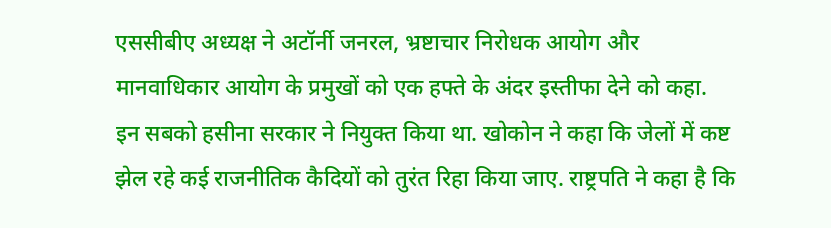एससीबीए अध्यक्ष ने अटॉर्नी जनरल, भ्रष्टाचार निरोधक आयोग और मानवाधिकार आयोग के प्रमुखों को एक हफ्ते के अंदर इस्तीफा देने को कहा. इन सबको हसीना सरकार ने नियुक्त किया था. खोकोन ने कहा कि जेलों में कष्ट झेल रहे कई राजनीतिक कैदियों को तुरंत रिहा किया जाए. राष्ट्रपति ने कहा है कि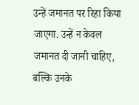उन्हें जमानत पर रिहा किया जाएगा. उन्हें न केवल जमानत दी जानी चाहिए, बल्कि उनके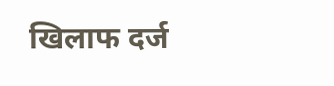खिलाफ दर्ज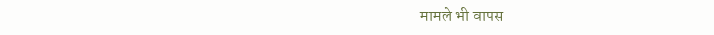मामले भी वापस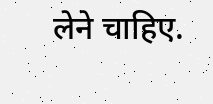लेने चाहिए.